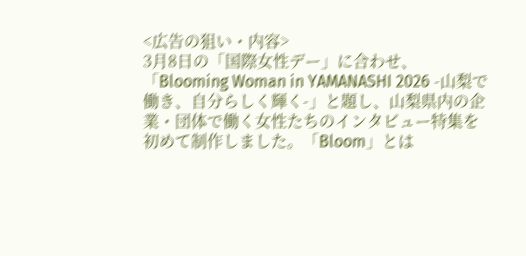<広告の狙い・内容>
3月8日の「国際女性デー」に合わせ、「Blooming Woman in YAMANASHI 2026 -山梨で働き、自分らしく輝く-」と題し、山梨県内の企業・団体で働く女性たちのインタビュー特集を初めて制作しました。「Bloom」とは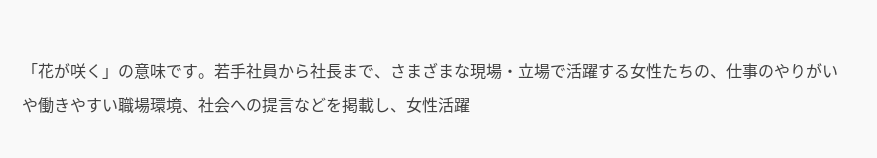「花が咲く」の意味です。若手社員から社長まで、さまざまな現場・立場で活躍する女性たちの、仕事のやりがいや働きやすい職場環境、社会への提言などを掲載し、女性活躍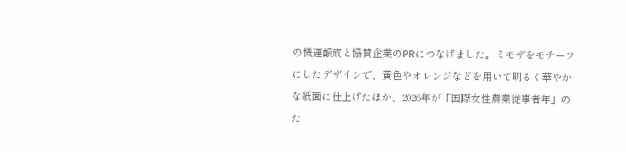の機運醸成と協賛企業のPRにつなげました。ミモザをモチーフにしたデザインで、黄色やオレンジなどを用いて明るく華やかな紙面に仕上げたほか、2026年が「国際女性農業従事者年」のた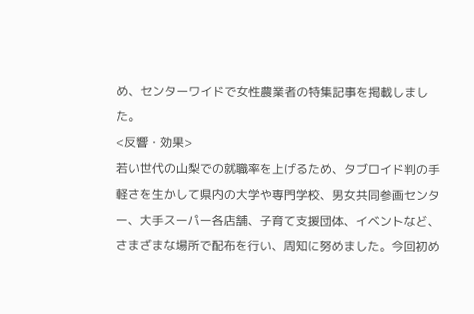め、センターワイドで女性農業者の特集記事を掲載しました。
<反響・効果>
若い世代の山梨での就職率を上げるため、タブロイド判の手軽さを生かして県内の大学や専門学校、男女共同参画センター、大手スーパー各店舗、子育て支援団体、イベントなど、さまざまな場所で配布を行い、周知に努めました。今回初め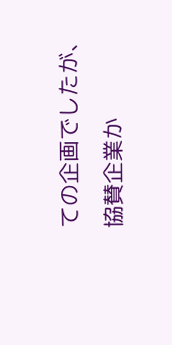ての企画でしたが、協賛企業か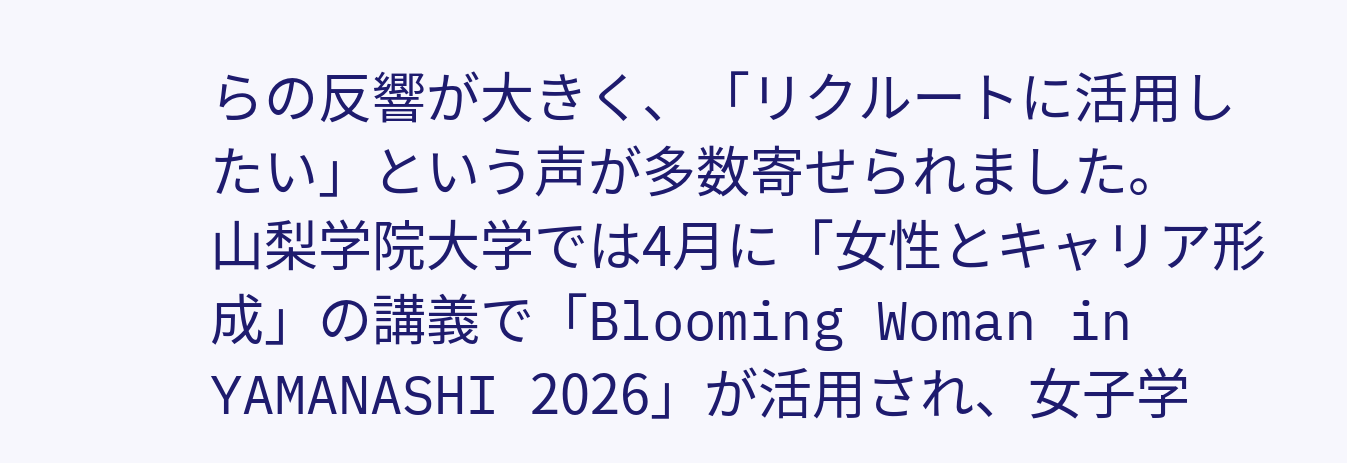らの反響が大きく、「リクルートに活用したい」という声が多数寄せられました。
山梨学院大学では4月に「女性とキャリア形成」の講義で「Blooming Woman in YAMANASHI 2026」が活用され、女子学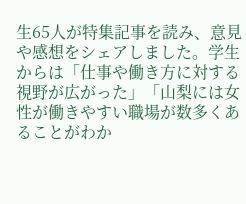生65人が特集記事を読み、意見や感想をシェアしました。学生からは「仕事や働き方に対する視野が広がった」「山梨には女性が働きやすい職場が数多くあることがわか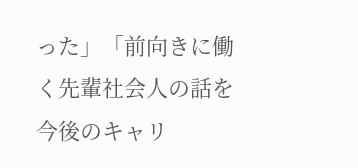った」「前向きに働く先輩社会人の話を今後のキャリ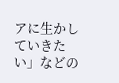アに生かしていきたい」などの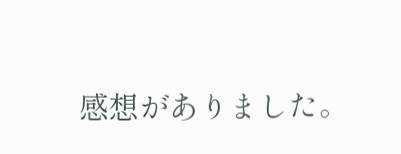感想がありました。